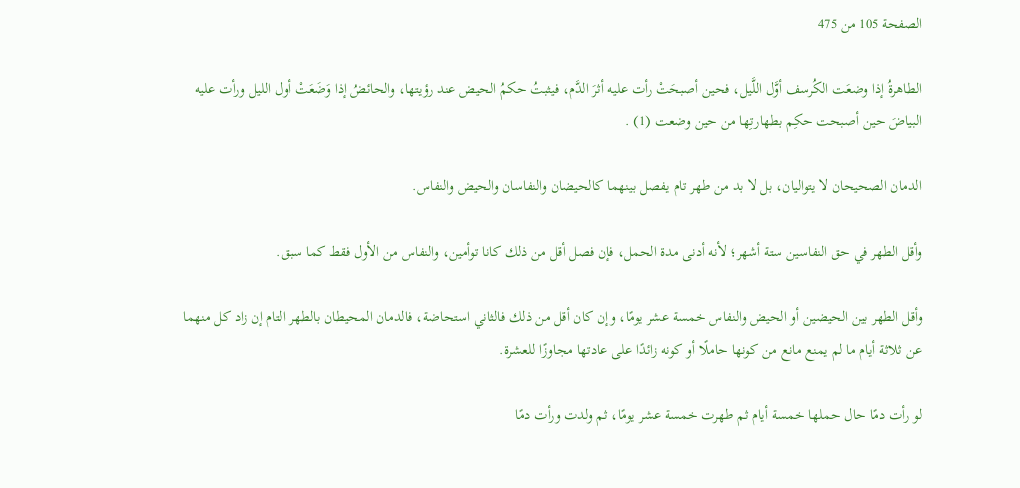الصفحة 105 من 475

الطاهرةُ إذا وضعَت الكُرسف أوَّل اللَّيل، فحين أصبحَتْ رأت عليه أثرَ الدَّم، فيثبتُ حكمُ الحيض عند رؤيتها، والحائضُ إذا وَضَعَتْ أول الليل ورأت عليه البياضَ حين أصبحت حكِم بطهارتِها من حين وضعت (1) .

الدمان الصحيحان لا يتواليان، بل لا بد من طهر تام يفصل بينهما كالحيضان والنفاسان والحيض والنفاس.

وأقل الطهر في حق النفاسين ستة أشهر؛ لأنه أدنى مدة الحمل، فإن فصل أقل من ذلك كانا توأمين، والنفاس من الأول فقط كما سبق.

وأقل الطهر بين الحيضين أو الحيض والنفاس خمسة عشر يومًا، وإن كان أقل من ذلك فالثاني استحاضة، فالدمان المحيطان بالطهر التام إن زاد كل منهما عن ثلاثة أيام ما لم يمنع مانع من كونها حاملًا أو كونه زائدًا على عادتها مجاوزًا للعشرة.

لو رأت دمًا حال حملها خمسة أيام ثم طهرت خمسة عشر يومًا، ثم ولدت ورأت دمًا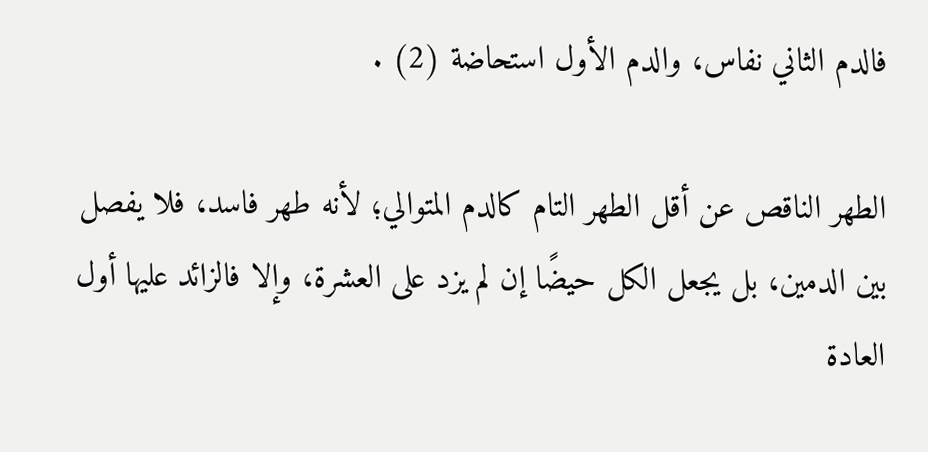فالدم الثاني نفاس، والدم الأول استحاضة (2) .

الطهر الناقص عن أقل الطهر التام كالدم المتوالي؛ لأنه طهر فاسد، فلا يفصل بين الدمين، بل يجعل الكل حيضًا إن لم يزد على العشرة، وإلا فالزائد عليها أول العادة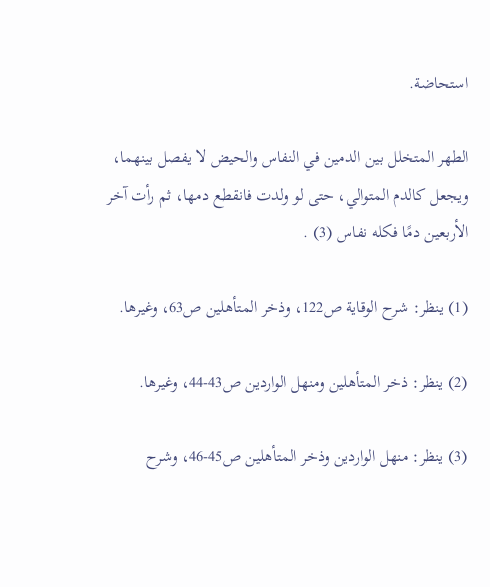استحاضة.

الطهر المتخلل بين الدمين في النفاس والحيض لا يفصل بينهما، ويجعل كالدم المتوالي، حتى لو ولدت فانقطع دمها، ثم رأت آخر الأربعين دمًا فكله نفاس (3) .

(1) ينظر: شرح الوقاية ص122، وذخر المتأهلين ص63، وغيرها.

(2) ينظر: ذخر المتأهلين ومنهل الواردين ص43-44، وغيرها.

(3) ينظر: منهل الواردين وذخر المتأهلين ص45-46، وشرح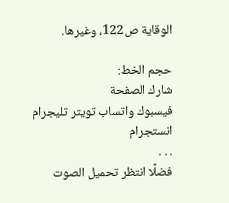الوقاية ص122، وغيرها.

حجم الخط:
شارك الصفحة
فيسبوك واتساب تويتر تليجرام انستجرام
. . .
فضلًا انتظر تحميل الصوت